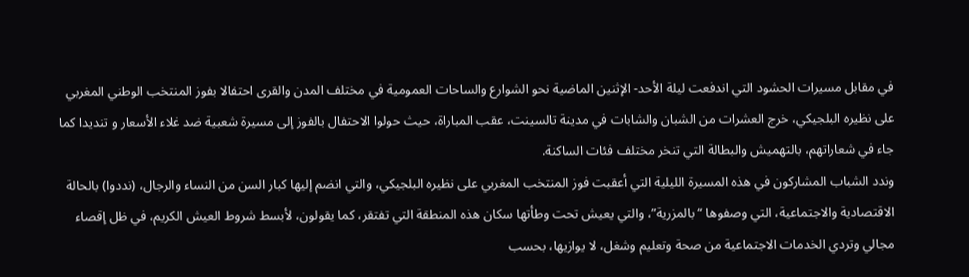في مقابل مسيرات الحشود التي اندفعت ليلة الأحد- الإثنين الماضية نحو الشوارع والساحات العمومية في مختلف المدن والقرى احتفالا بفوز المنتخب الوطني المغربي على نظيره البلجيكي، خرج العشرات من الشبان والشابات في مدينة تالسينت، عقب المباراة، حيث حولوا الاحتفال بالفوز إلى مسيرة شعبية ضد غلاء الأسعار و تنديدا كما جاء في شعاراتهم، بالتهميش والبطالة التي تنخر مختلف فئات الساكنة.
وندد الشباب المشاركون في هذه المسيرة الليلية التي أعقبت فوز المنتخب المغربي على نظيره البلجيكي، والتي انضم إليها كبار السن من النساء والرجال، (نددوا) بالحالة الاقتصادية والاجتماعية، التي وصفوها “بالمزرية”، والتي يعيش تحت وطأتها سكان هذه المنطقة التي تفتقر، كما يقولون، لأبسط شروط العيش الكريم، في ظل إقصاء مجالي وتردي الخدمات الاجتماعية من صحة وتعليم وشغل، لا يوازيها، بحسب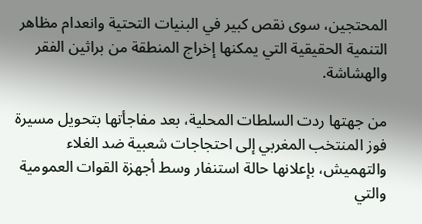المحتجين، سوى نقص كبير في البنيات التحتية وانعدام مظاهر التنمية الحقيقية التي يمكنها إخراج المنطقة من براثين الفقر والهشاشة.

من جهتها ردت السلطات المحلية، بعد مفاجأتها بتحويل مسيرة فوز المنتخب المغربي إلى احتجاجات شعبية ضد الغلاء والتهميش، بإعلانها حالة استنفار وسط أجهزة القوات العمومية والتي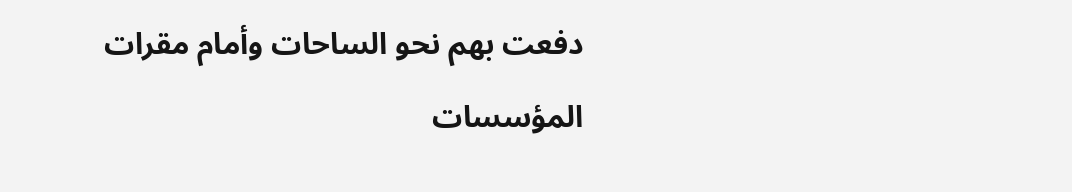دفعت بهم نحو الساحات وأمام مقرات المؤسسات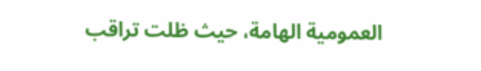العمومية الهامة، حيث ظلت تراقب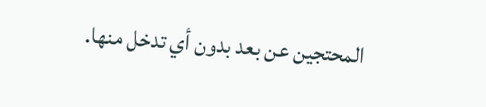المحتجين عن بعد بدون أي تدخل منها.